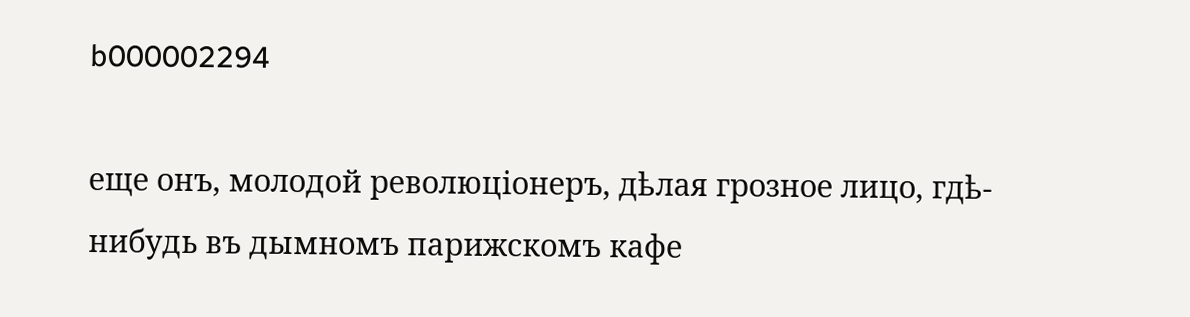b000002294

еще онъ, молодой революціонеръ, дѣлая грозное лицо, гдѣ-нибудь въ дымномъ парижскомъ кафе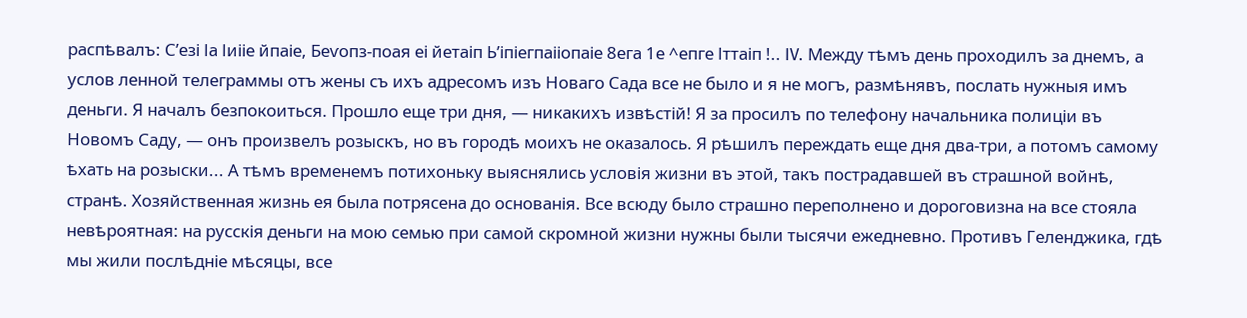распѣвалъ: С’езі Іа Іиііе йпаіе, Беѵопз-поая еі йетаіп Ь’іпіегпаііопаіе 8ега 1е ^епге Іттаіп !.. IV. Между тѣмъ день проходилъ за днемъ, а услов ленной телеграммы отъ жены съ ихъ адресомъ изъ Новаго Сада все не было и я не могъ, размѣнявъ, послать нужныя имъ деньги. Я началъ безпокоиться. Прошло еще три дня, — никакихъ извѣстій! Я за просилъ по телефону начальника полиціи въ Новомъ Саду, — онъ произвелъ розыскъ, но въ городѣ моихъ не оказалось. Я рѣшилъ переждать еще дня два-три, а потомъ самому ѣхать на розыски... А тѣмъ временемъ потихоньку выяснялись условія жизни въ этой, такъ пострадавшей въ страшной войнѣ, странѣ. Хозяйственная жизнь ея была потрясена до основанія. Все всюду было страшно переполнено и дороговизна на все стояла невѣроятная: на русскія деньги на мою семью при самой скромной жизни нужны были тысячи ежедневно. Противъ Геленджика, гдѣ мы жили послѣдніе мѣсяцы, все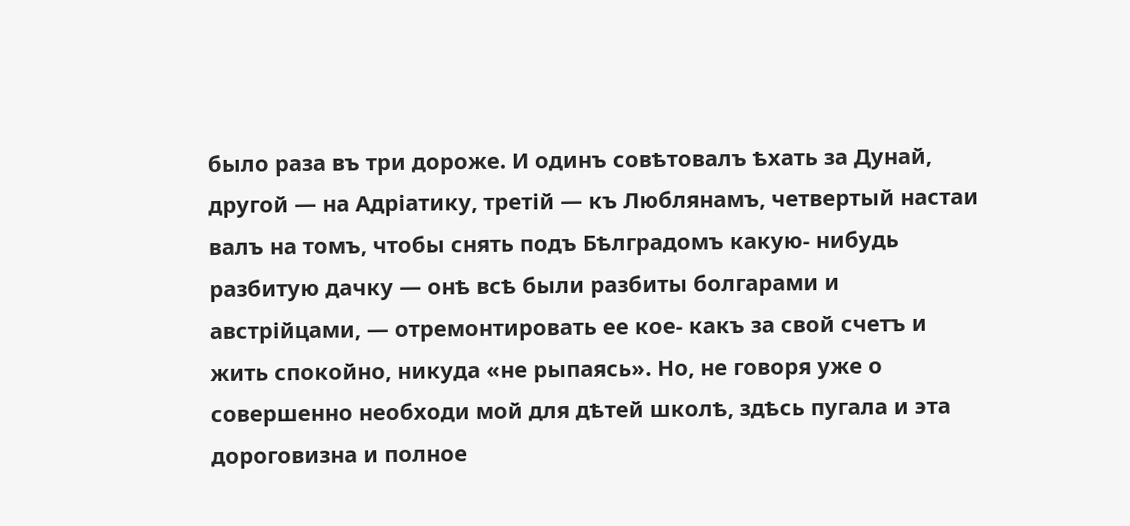было раза въ три дороже. И одинъ совѣтовалъ ѣхать за Дунай, другой — на Адріатику, третій — къ Люблянамъ, четвертый настаи валъ на томъ, чтобы снять подъ Бѣлградомъ какую- нибудь разбитую дачку — онѣ всѣ были разбиты болгарами и австрійцами, — отремонтировать ее кое- какъ за свой счетъ и жить спокойно, никуда «не рыпаясь». Но, не говоря уже о совершенно необходи мой для дѣтей школѣ, здѣсь пугала и эта дороговизна и полное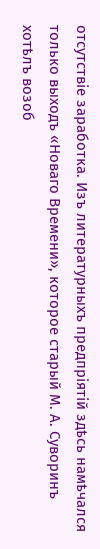отсутствіе заработка. Изъ литературныхъ предпріятій здѣсь намѣчался только выходъ «Новаго Времени», которое старый М. А. Суворинъ хотѣлъ возоб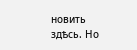новить здѣсь. Но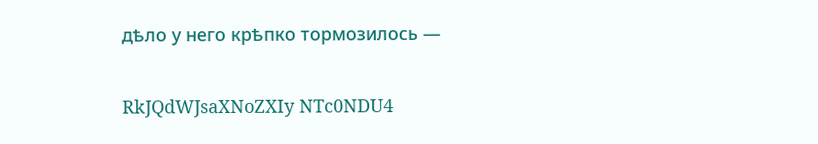дѣло у него крѣпко тормозилось —

RkJQdWJsaXNoZXIy NTc0NDU4